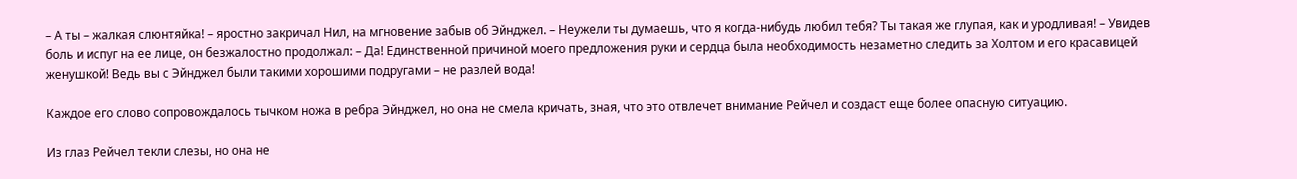– А ты – жалкая слюнтяйка! – яростно закричал Нил, на мгновение забыв об Эйнджел. – Неужели ты думаешь, что я когда-нибудь любил тебя? Ты такая же глупая, как и уродливая! – Увидев боль и испуг на ее лице, он безжалостно продолжал: – Да! Единственной причиной моего предложения руки и сердца была необходимость незаметно следить за Холтом и его красавицей женушкой! Ведь вы с Эйнджел были такими хорошими подругами – не разлей вода!

Каждое его слово сопровождалось тычком ножа в ребра Эйнджел, но она не смела кричать, зная, что это отвлечет внимание Рейчел и создаст еще более опасную ситуацию.

Из глаз Рейчел текли слезы, но она не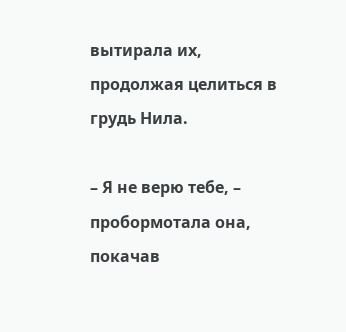вытирала их, продолжая целиться в грудь Нила.

– Я не верю тебе, – пробормотала она, покачав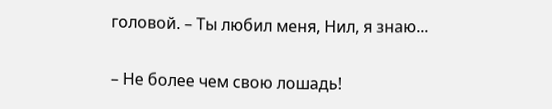головой. – Ты любил меня, Нил, я знаю...

– Не более чем свою лошадь!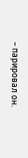– парировал он.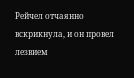Рейчел отчаянно вскрикнула, и он провел лезвием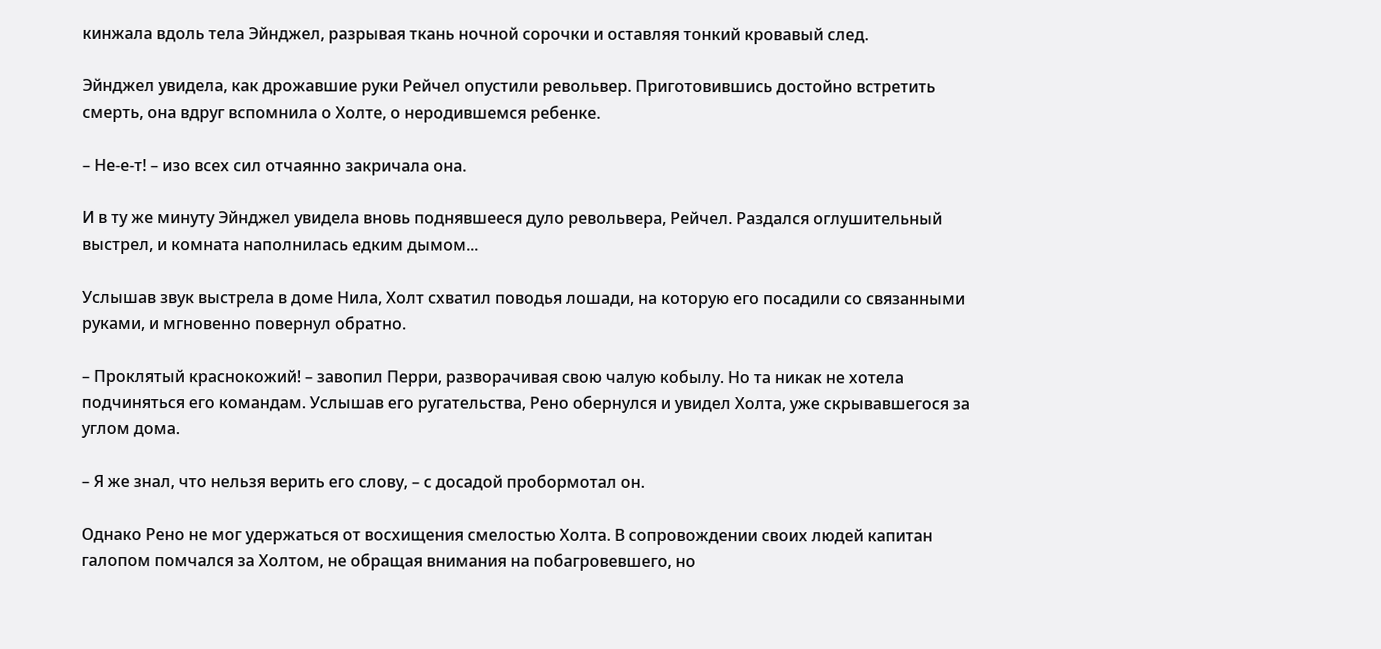кинжала вдоль тела Эйнджел, разрывая ткань ночной сорочки и оставляя тонкий кровавый след.

Эйнджел увидела, как дрожавшие руки Рейчел опустили револьвер. Приготовившись достойно встретить смерть, она вдруг вспомнила о Холте, о неродившемся ребенке.

– Не-е-т! – изо всех сил отчаянно закричала она.

И в ту же минуту Эйнджел увидела вновь поднявшееся дуло револьвера, Рейчел. Раздался оглушительный выстрел, и комната наполнилась едким дымом...

Услышав звук выстрела в доме Нила, Холт схватил поводья лошади, на которую его посадили со связанными руками, и мгновенно повернул обратно.

– Проклятый краснокожий! – завопил Перри, разворачивая свою чалую кобылу. Но та никак не хотела подчиняться его командам. Услышав его ругательства, Рено обернулся и увидел Холта, уже скрывавшегося за углом дома.

– Я же знал, что нельзя верить его слову, – с досадой пробормотал он.

Однако Рено не мог удержаться от восхищения смелостью Холта. В сопровождении своих людей капитан галопом помчался за Холтом, не обращая внимания на побагровевшего, но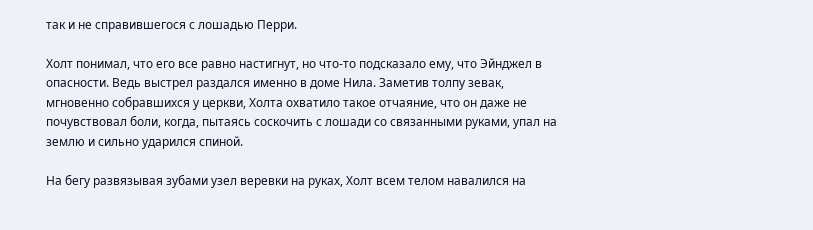так и не справившегося с лошадью Перри.

Холт понимал, что его все равно настигнут, но что-то подсказало ему, что Эйнджел в опасности. Ведь выстрел раздался именно в доме Нила. Заметив толпу зевак, мгновенно собравшихся у церкви, Холта охватило такое отчаяние, что он даже не почувствовал боли, когда, пытаясь соскочить с лошади со связанными руками, упал на землю и сильно ударился спиной.

На бегу развязывая зубами узел веревки на руках, Холт всем телом навалился на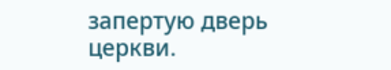запертую дверь церкви.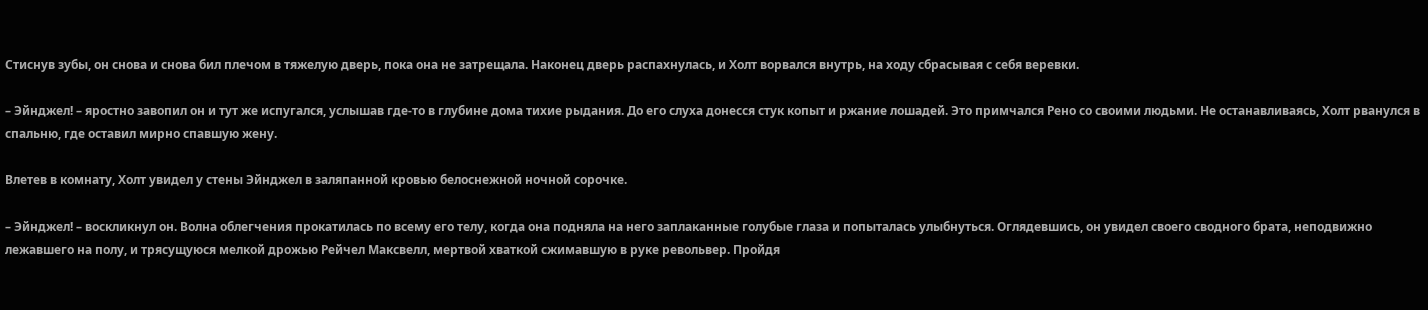Стиснув зубы, он снова и снова бил плечом в тяжелую дверь, пока она не затрещала. Наконец дверь распахнулась, и Холт ворвался внутрь, на ходу сбрасывая с себя веревки.

– Эйнджел! – яростно завопил он и тут же испугался, услышав где-то в глубине дома тихие рыдания. До его слуха донесся стук копыт и ржание лошадей. Это примчался Рено со своими людьми. Не останавливаясь, Холт рванулся в спальню, где оставил мирно спавшую жену.

Влетев в комнату, Холт увидел у стены Эйнджел в заляпанной кровью белоснежной ночной сорочке.

– Эйнджел! – воскликнул он. Волна облегчения прокатилась по всему его телу, когда она подняла на него заплаканные голубые глаза и попыталась улыбнуться. Оглядевшись, он увидел своего сводного брата, неподвижно лежавшего на полу, и трясущуюся мелкой дрожью Рейчел Максвелл, мертвой хваткой сжимавшую в руке револьвер. Пройдя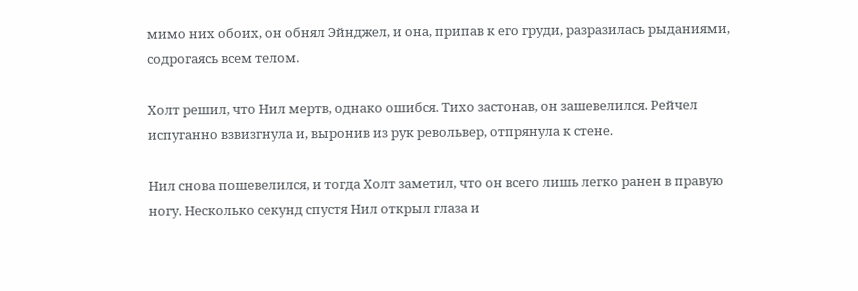мимо них обоих, он обнял Эйнджел, и она, припав к его груди, разразилась рыданиями, содрогаясь всем телом.

Холт решил, что Нил мертв, однако ошибся. Тихо застонав, он зашевелился. Рейчел испуганно взвизгнула и, выронив из рук револьвер, отпрянула к стене.

Нил снова пошевелился, и тогда Холт заметил, что он всего лишь легко ранен в правую ногу. Несколько секунд спустя Нил открыл глаза и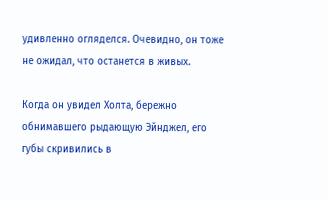удивленно огляделся. Очевидно, он тоже не ожидал, что останется в живых.

Когда он увидел Холта, бережно обнимавшего рыдающую Эйнджел, его губы скривились в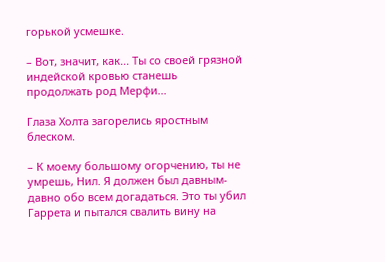горькой усмешке.

– Вот, значит, как... Ты со своей грязной индейской кровью станешь продолжать род Мерфи...

Глаза Холта загорелись яростным блеском.

– К моему большому огорчению, ты не умрешь, Нил. Я должен был давным-давно обо всем догадаться. Это ты убил Гаррета и пытался свалить вину на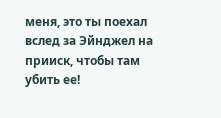меня, это ты поехал вслед за Эйнджел на прииск, чтобы там убить ее!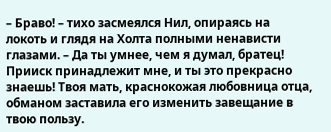– Браво! – тихо засмеялся Нил, опираясь на локоть и глядя на Холта полными ненависти глазами. – Да ты умнее, чем я думал, братец! Прииск принадлежит мне, и ты это прекрасно знаешь! Твоя мать, краснокожая любовница отца, обманом заставила его изменить завещание в твою пользу.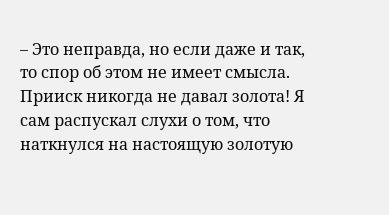– Это неправда, но если даже и так, то спор об этом не имеет смысла. Прииск никогда не давал золота! Я сам распускал слухи о том, что наткнулся на настоящую золотую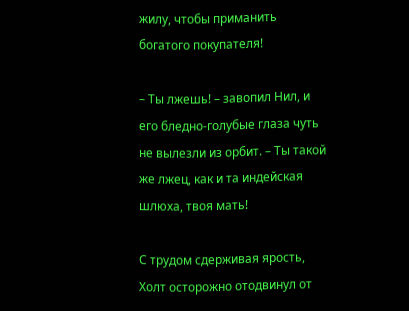жилу, чтобы приманить богатого покупателя!

– Ты лжешь! – завопил Нил, и его бледно-голубые глаза чуть не вылезли из орбит. – Ты такой же лжец, как и та индейская шлюха, твоя мать!

С трудом сдерживая ярость, Холт осторожно отодвинул от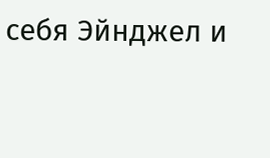себя Эйнджел и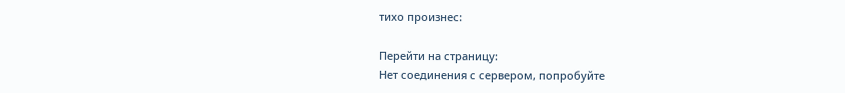тихо произнес:

Перейти на страницу:
Нет соединения с сервером, попробуйте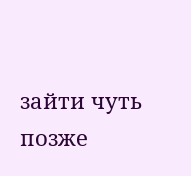зайти чуть позже